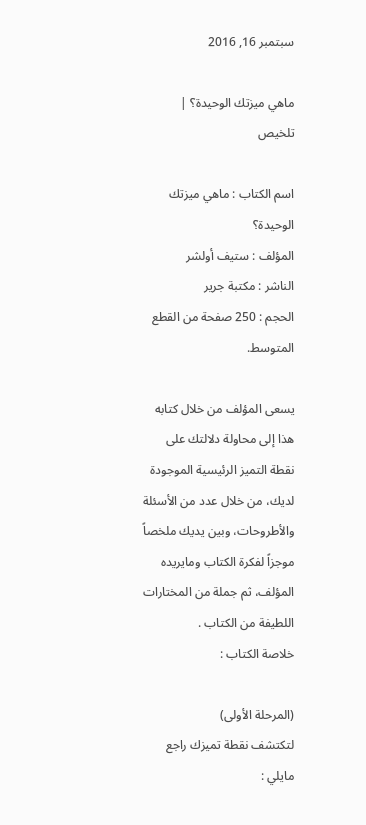سبتمبر 16, 2016

ماهي ميزتك الوحيدة؟ | تلخيص

اسم الكتاب : ماهي ميزتك الوحيدة؟
المؤلف : ستيف أولشر
الناشر : مكتبة جرير
الحجم : 250 صفحة من القطع المتوسط.

يسعى المؤلف من خلال كتابه هذا إلى محاولة دلالتك على نقطة التميز الرئيسية الموجودة لديك، من خلال عدد من الأسئلة والأطروحات، وبين يديك ملخصاً موجزاً لفكرة الكتاب ومايريده المؤلف، ثم جملة من المختارات اللطيفة من الكتاب .
خلاصة الكتاب :

(المرحلة الأولى)
لتكتشف نقطة تميزك راجع مايلي :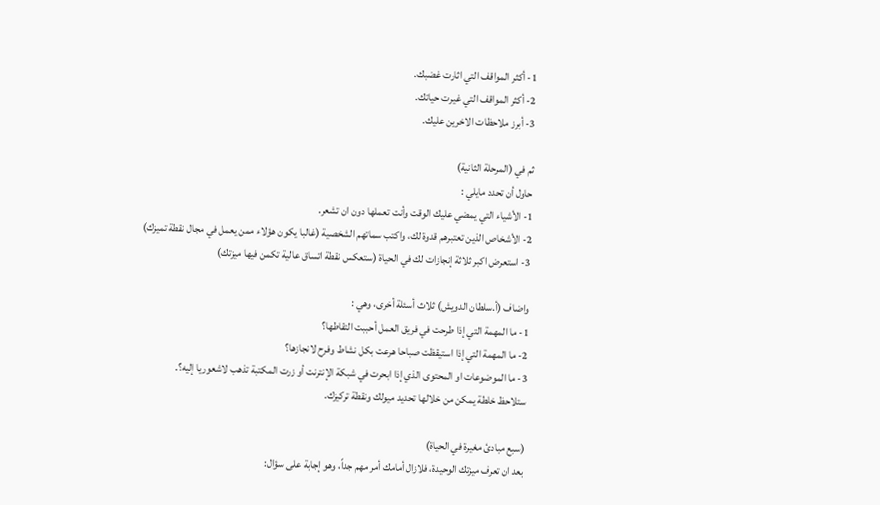1- أكثر المواقف التي اثارت غضبك.
2- أكثر المواقف التي غيرت حياتك.
3- أبرز ملاحظات الاخرين عليك.

ثم في (المرحلة الثانية)
حاول أن تحدد مايلي :
1- الأشياء التي يمضي عليك الوقت وأنت تعملها دون ان تشعر.
2- الأشخاص الذين تعتبرهم قدوة لك، واكتب سماتهم الشخصية (غالبا يكون هؤلاء ممن يعمل في مجال نقطة تميزك)
3- استعرض اكبر ثلاثة إنجازات لك في الحياة (ستعكس نقطة اتساق عالية تكمن فيها ميزتك)

واضاف (أ.سلطان الدويش) ثلاث أسئلة أخرى، وهي :
1- ما المهمة التي إذا طرحت في فريق العمل أحببت التقاطها؟
2- ما المهمة التي إذا استيقظت صباحا هرعت بكل نشاط وفرح لانجازها؟
3- ما الموضوعات او المحتوى الذي إذا ابحرت في شبكة الإنترنت أو زرت المكتبة تذهب لاشعوريا إليه؟.
ستلاحظ خلطة يمكن من خلالها تحديد ميولك ونقطة تركيزك.

(سبع مبادئ مغيرة في الحياة)
بعد ان تعرف ميزتك الوحيدة، فلازال أمامك أمر مهم جداً، وهو إجابة على سؤال: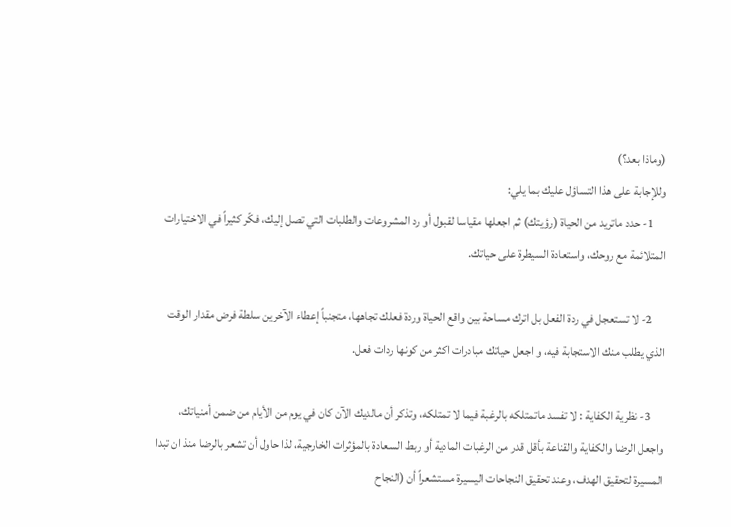(وماذا بعد؟)
وللإجابة على هذا التساؤل عليك بما يلي:
     1- حدد ماتريد من الحياة (رؤيتك) ثم اجعلها مقياسا لقبول أو رد المشروعات والطلبات التي تصل إليك، فكّر كثيراً في الاختيارات المتلائمة مع روحك، واستعادة السيطرة على حياتك.

     2- لا تستعجل في ردة الفعل بل اترك مساحة بين واقع الحياة وردة فعلك تجاهها، متجنباً إعطاء الآخرين سلطة فرض مقدار الوقت الذي يطلب منك الاستجابة فيه، و اجعل حياتك مبادرات اكثر من كونها ردات فعل.

     3- نظرية الكفاية : لا تفسد ماتمتلكه بالرغبة فيما لا تمتلكه، وتذكر أن مالديك الآن كان في يوم من الأيام من ضمن أمنياتك، واجعل الرضا والكفاية والقناعة بأقل قدر من الرغبات المادية أو ربط السعادة بالمؤثرات الخارجية، لذا حاول أن تشعر بالرضا منذ ان تبدا المسيرة لتحقيق الهدف، وعند تحقيق النجاحات اليسيرة مستشعراً أن (النجاح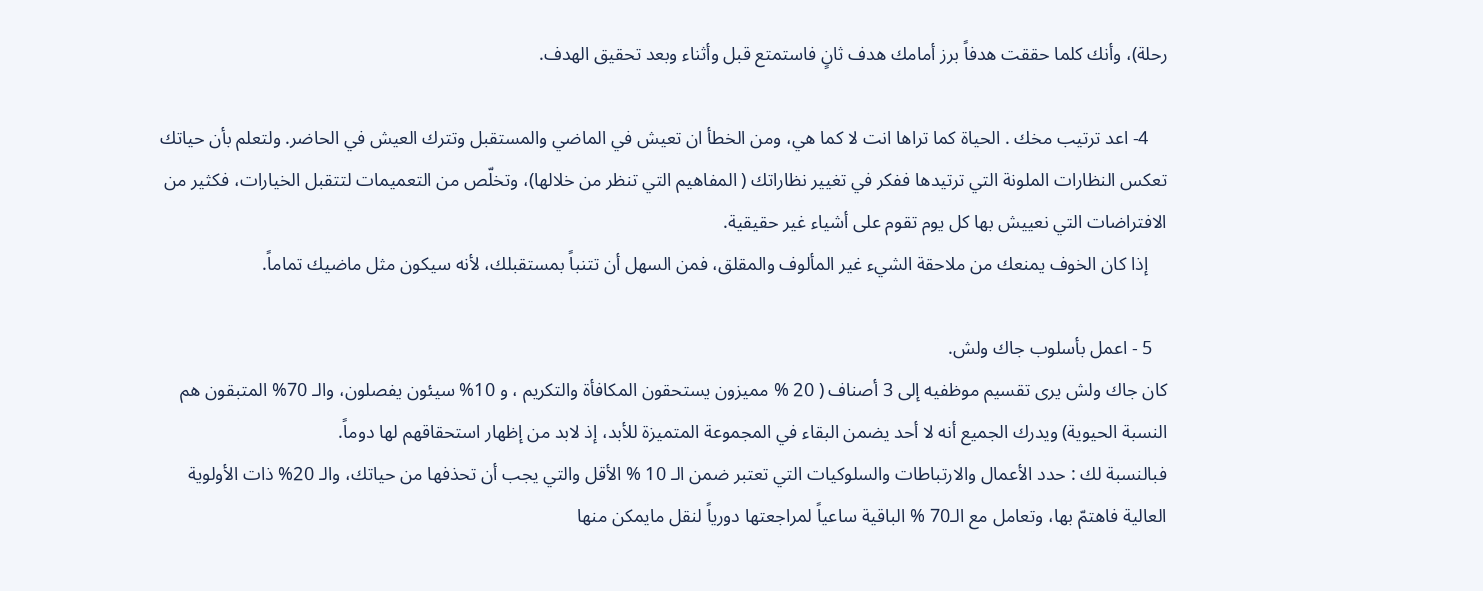رحلة)، وأنك كلما حققت هدفاً برز أمامك هدف ثانٍ فاستمتع قبل وأثناء وبعد تحقيق الهدف.

    4- اعد ترتيب مخك . الحياة كما تراها انت لا كما هي، ومن الخطأ ان تعيش في الماضي والمستقبل وتترك العيش في الحاضر. ولتعلم بأن حياتك تعكس النظارات الملونة التي ترتيدها ففكر في تغيير نظاراتك ( المفاهيم التي تنظر من خلالها)، وتخلّص من التعميمات لتتقبل الخيارات، فكثير من الافتراضات التي نعييش بها كل يوم تقوم على أشياء غير حقيقية.
    إذا كان الخوف يمنعك من ملاحقة الشيء غير المألوف والمقلق، فمن السهل أن تتنباً بمستقبلك، لأنه سيكون مثل ماضيك تماماً.

   5 - اعمل بأسلوب جاك ولش.
كان جاك ولش يرى تقسيم موظفيه إلى 3 أصناف ( 20 % مميزون يستحقون المكافأة والتكريم ، و 10% سيئون يفصلون، والـ 70% المتبقون هم النسبة الحيوية) ويدرك الجميع أنه لا أحد يضمن البقاء في المجموعة المتميزة للأبد، إذ لابد من إظهار استحقاقهم لها دوماً.
فبالنسبة لك : حدد الأعمال والارتباطات والسلوكيات التي تعتبر ضمن الـ 10 % الأقل والتي يجب أن تحذفها من حياتك، والـ 20% ذات الأولوية العالية فاهتمّ بها، وتعامل مع الـ70 % الباقية ساعياً لمراجعتها دورياً لنقل مايمكن منها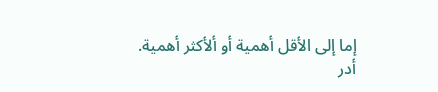إما إلى الأقل أهمية أو ألأكثر أهمية.
أدر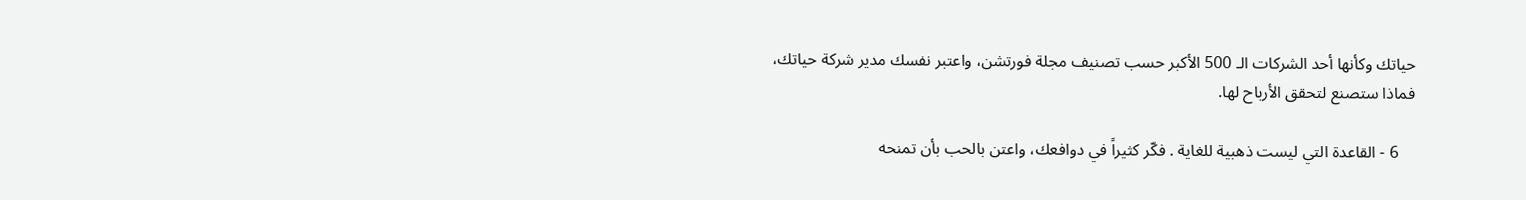حياتك وكأنها أحد الشركات الـ 500 الأكبر حسب تصنيف مجلة فورتشن، واعتبر نفسك مدير شركة حياتك، فماذا ستصنع لتحقق الأرباح لها.

    6 - القاعدة التي ليست ذهبية للغاية . فكّر كثيراً في دوافعك، واعتن بالحب بأن تمنحه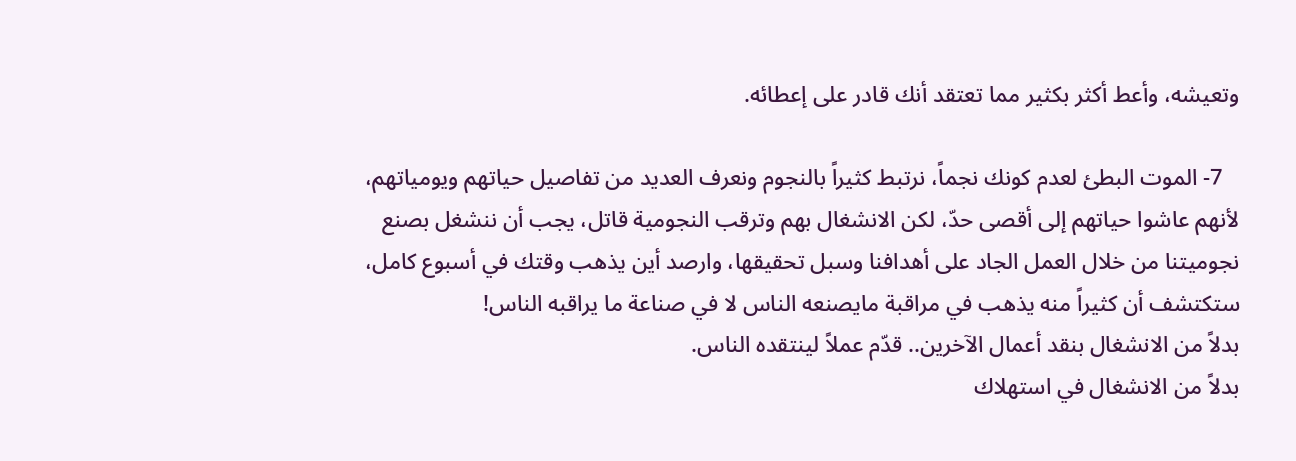وتعيشه، وأعط أكثر بكثير مما تعتقد أنك قادر على إعطائه.

   7- الموت البطئ لعدم كونك نجماً، نرتبط كثيراً بالنجوم ونعرف العديد من تفاصيل حياتهم ويومياتهم، لأنهم عاشوا حياتهم إلى أقصى حدّ، لكن الانشغال بهم وترقب النجومية قاتل، يجب أن ننشغل بصنع نجوميتنا من خلال العمل الجاد على أهدافنا وسبل تحقيقها، وارصد أين يذهب وقتك في أسبوع كامل، ستكتشف أن كثيراً منه يذهب في مراقبة مايصنعه الناس لا في صناعة ما يراقبه الناس!
بدلاً من الانشغال بنقد أعمال الآخرين.. قدّم عملاً لينتقده الناس.
بدلاً من الانشغال في استهلاك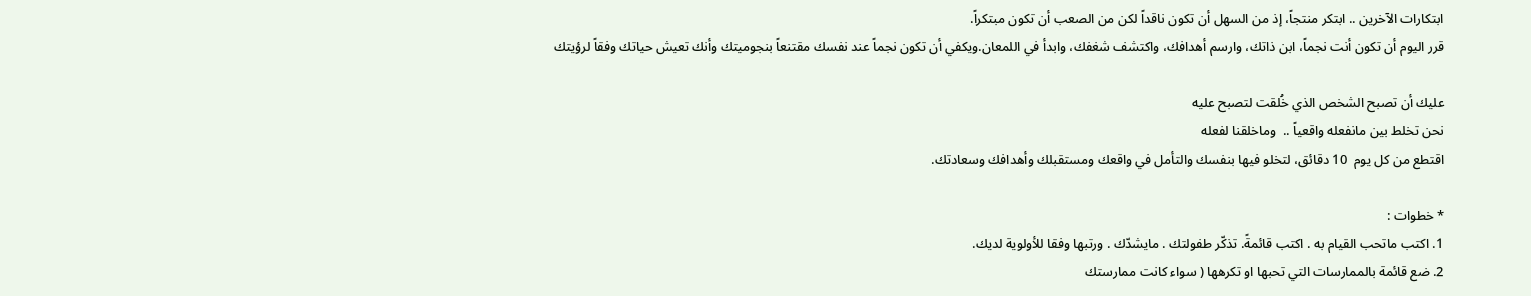ابتكارات الآخرين .. ابتكر منتجاً، إذ من السهل أن تكون ناقداً لكن من الصعب أن تكون مبتكراً.
قرر اليوم أن تكون أنت نجماً، ابن ذاتك، وارسم أهدافك، واكتشف شغفك، وابدأ في اللمعان.ويكفي أن تكون نجماً عند نفسك مقتنعاً بنجوميتك وأنك تعيش حياتك وفقاً لرؤيتك

عليك أن تصبح الشخص الذي خُلقت لتصبح عليه
نحن تخلط بين مانفعله واقعياً ..  وماخلقنا لفعله
اقتطع من كل يوم  10 دقائق، لتخلو فيها بنفسك والتأمل في واقعك ومستقبلك وأهدافك وسعادتك.

* خطوات :
1. اكتب ماتحب القيام به . اكتب قائمةً. تذكّر طفولتك . مايشدّك . ورتبها وفقا للأولوية لديك.
2. ضع قائمة بالممارسات التي تحبها او تكرهها ( سواء كانت ممارستك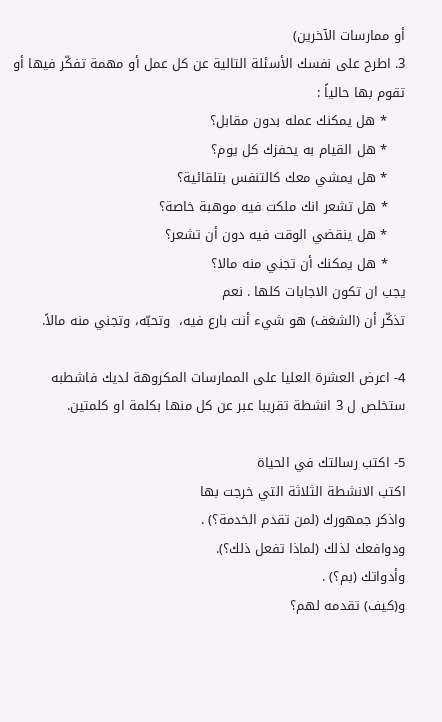أو ممارسات الآخرين)
3. اطرح على نفسك الأسئلة التالية عن كل عمل أو مهمة تفكّر فيها أو تقوم بها حالياً :
    * هل يمكنك عمله بدون مقابل؟
    * هل القيام به يحفزك كل يوم؟
    * هل يمشي معك كالتنفس بتلقائية؟
    * هل تشعر انك ملكت فيه موهبة خاصة؟
    * هل ينقضي الوقت فيه دون أن تشعر؟
    * هل يمكنك أن تجني منه مالا؟
يجب ان تكون الاجابات كلها . نعم
تذكّر أن (الشغف) هو شيء أنت بارع فيه،  وتحبّه، وتجني منه مالاً.

4- اعرض العشرة العليا على الممارسات المكروهة لديك فاشطبه
ستخلص ل 3 انشطة تقريبا عبر عن كل منها بكلمة او كلمتين.

5- اكتب رسالتك في الحياة
اكتب الانشطة الثلاثة التي خرجت بها
واذكر جمهورك (لمن تقدم الخدمة؟) .
ودوافعك لذلك (لماذا تفعل ذلك؟).
وأدواتك (بم؟) .
و(كيف) تقدمه لهم؟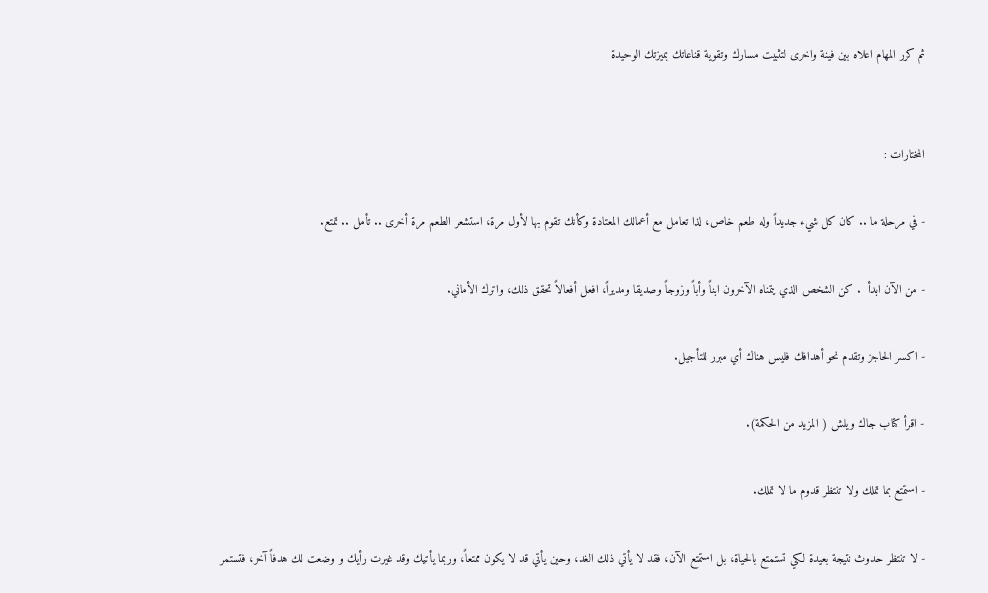ثم كرر المهام اعلاه بين فينة واخرى لتثبيت مسارك وتقوية قناعاتك بميزتك الوحيدة


المختارات :

- في مرحلة ما .. كان كل شيء جديداً وله طعم خاص، لذا تعامل مع أعمالك المعتادة وكأنك تقوم بها لأول مرة، استشعر الطعم مرة أخرى .. تأمل .. تمتع.

- من الآن ابدأ  . كن الشخص الذي يتمناه الآخرون ابناً وأباً وزوجاً وصديقا ومديراً، افعل أفعالاً تحقق ذلك، واترك الأماني.

- اكسر الحاجز وتقدم نحو أهدافك فليس هناك أي مبرر للتأجيل.

- اقرأ كتاب جاك ويلش ( المزيد من الحكمة).

- استمتع بما تملك ولا تنتظر قدوم ما لا تملك.

- لا تنتظر حدوث نتيجة بعيدة لكي تستمتع بالحياة، بل استمتع الآن، فقد لا يأتي ذلك الغد، وحين يأتي قد لا يكون ممتعاً، وربما يأتيك وقد غيرت رأيك و وضعت لك هدفاً آخر، فتستمر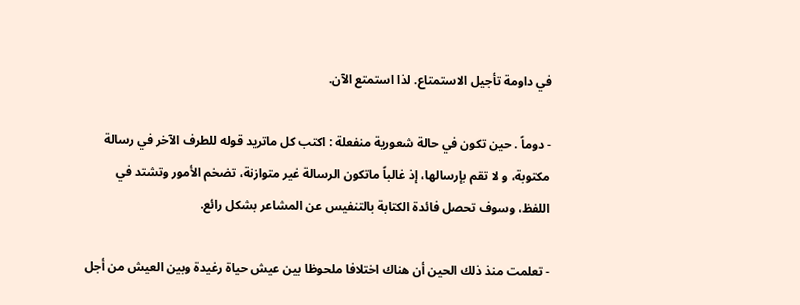في داومة تأجيل الاستمتاع. لذا استمتع الآن.

- دوماً . حين تكون في حالة شعورية منفعلة : اكتب كل ماتريد قوله للطرف الآخر في رسالة مكتوبة، و لا تقم بإرسالها، إذ غالباً ماتكون الرسالة غير متوازنة، تضخم الأمور وتشتد في اللفظ، وسوف تحصل فائدة الكتابة بالتنفيس عن المشاعر بشكل رائع.

- تعلمت منذ ذلك الحين أن هناك اختلافا ملحوظا بين عيش حياة رغيدة وبين العيش من أجل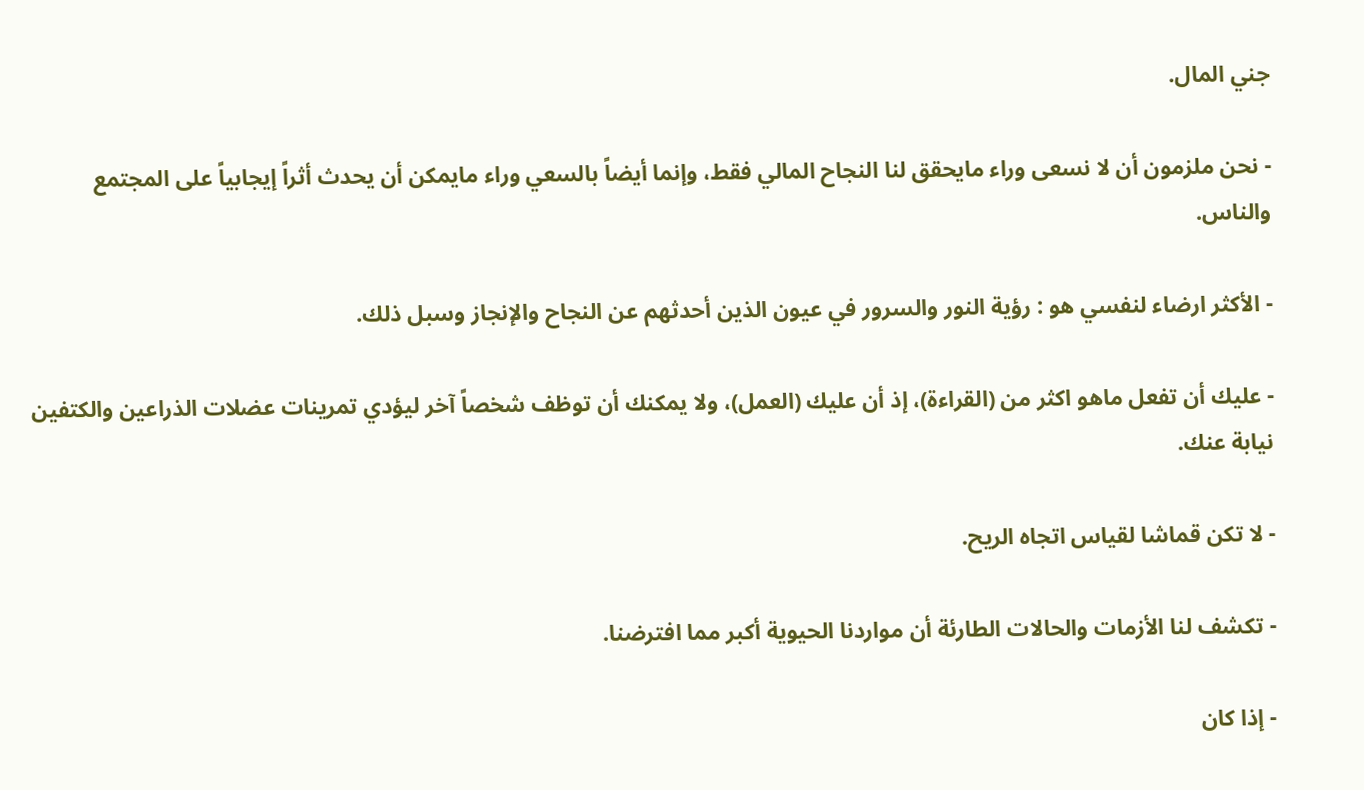جني المال.

- نحن ملزمون أن لا نسعى وراء مايحقق لنا النجاح المالي فقط، وإنما أيضاً بالسعي وراء مايمكن أن يحدث أثراً إيجابياً على المجتمع والناس.

- الأكثر ارضاء لنفسي هو : رؤية النور والسرور في عيون الذين أحدثهم عن النجاح والإنجاز وسبل ذلك.

- عليك أن تفعل ماهو اكثر من (القراءة)، إذ أن عليك (العمل)، ولا يمكنك أن توظف شخصاً آخر ليؤدي تمرينات عضلات الذراعين والكتفين نيابة عنك.

- لا تكن قماشا لقياس اتجاه الريح.

- تكشف لنا الأزمات والحالات الطارئة أن مواردنا الحيوية أكبر مما افترضنا.

- إذا كان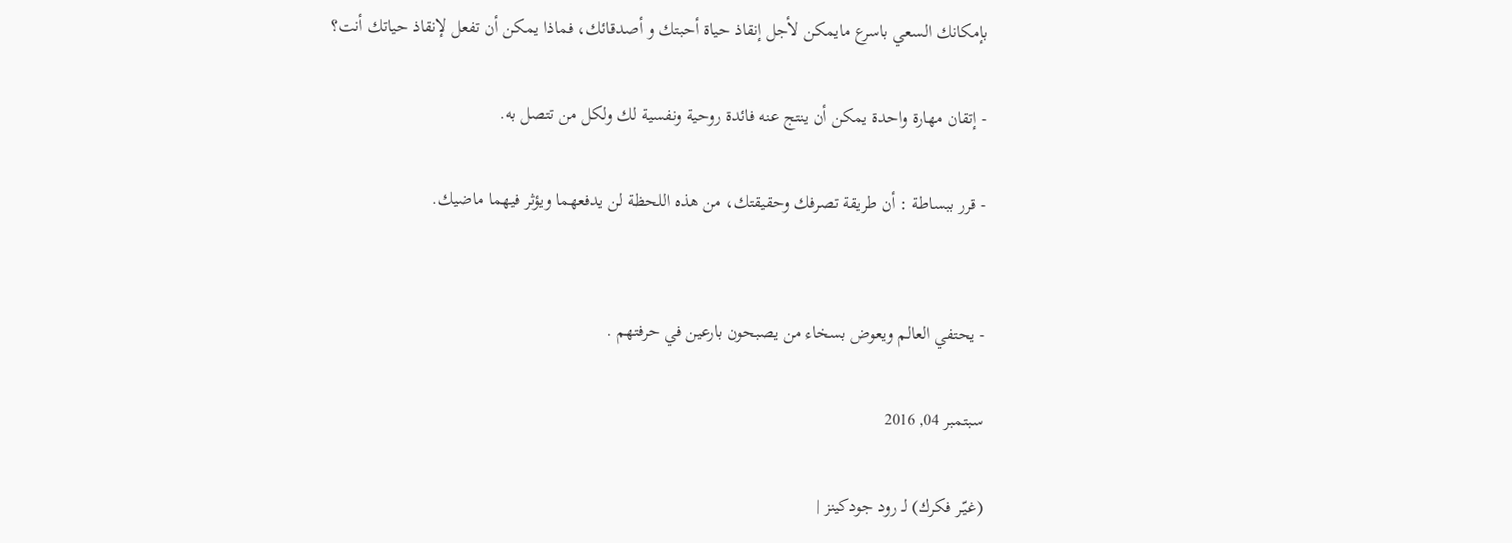بإمكانك السعي باسرع مايمكن لأجل إنقاذ حياة أحبتك و أصدقائك، فماذا يمكن أن تفعل لإنقاذ حياتك أنت؟

- إتقان مهارة واحدة يمكن أن ينتج عنه فائدة روحية ونفسية لك ولكل من تتصل به.

- قرر ببساطة : أن طريقة تصرفك وحقيقتك، من هذه اللحظة لن يدفعهما ويؤثر فيهما ماضيك.


- يحتفي العالم ويعوض بسخاء من يصبحون بارعين في حرفتهم .

سبتمبر 04, 2016

(غيّـر فكرك) لـ رود جودكينز |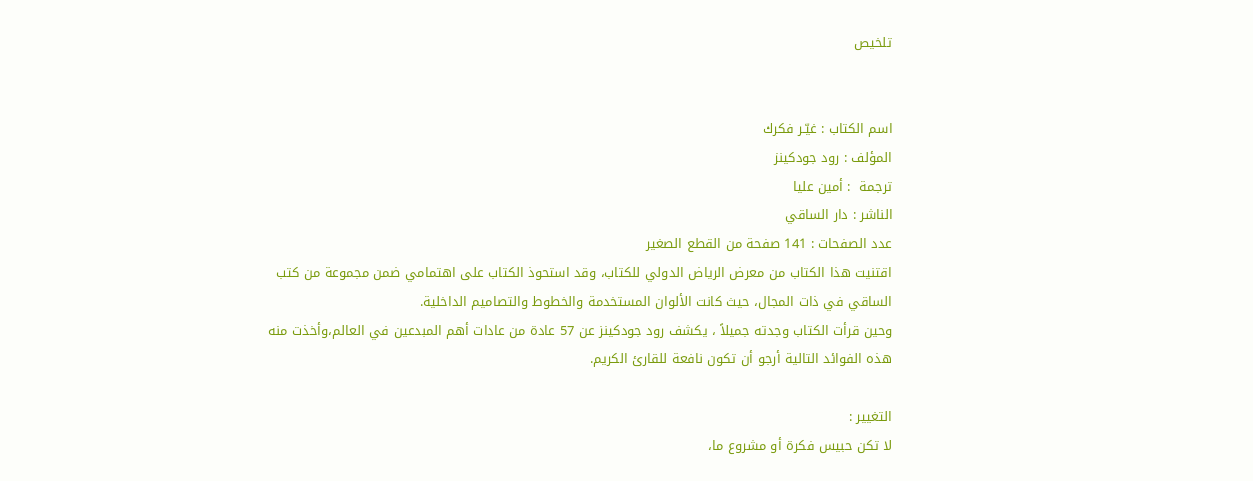تلخيص


اسم الكتاب : غيّـر فكرك
المؤلف : رود جودكينز
ترجمة  : أمين عليا
الناشر : دار الساقي
عدد الصفحات : 141 صفحة من القطع الصغير
اقتنيت هذا الكتاب من معرض الرياض الدولي للكتاب، وقد استحوذ الكتاب على اهتمامي ضمن مجموعة من كتب الساقي في ذات المجال، حيث كانت الألوان المستخدمة والخطوط والتصاميم الداخلية.
وحين قرأت الكتاب وجدته جميلاً ، يكشف رود جودكينز عن 57 عادة من عادات أهم المبدعين في العالم،وأخذت منه هذه الفوائد التالية أرجو أن تكون نافعة للقارئ الكريم.

التغيير :
لا تكن حبيس فكرة أو مشروع ما،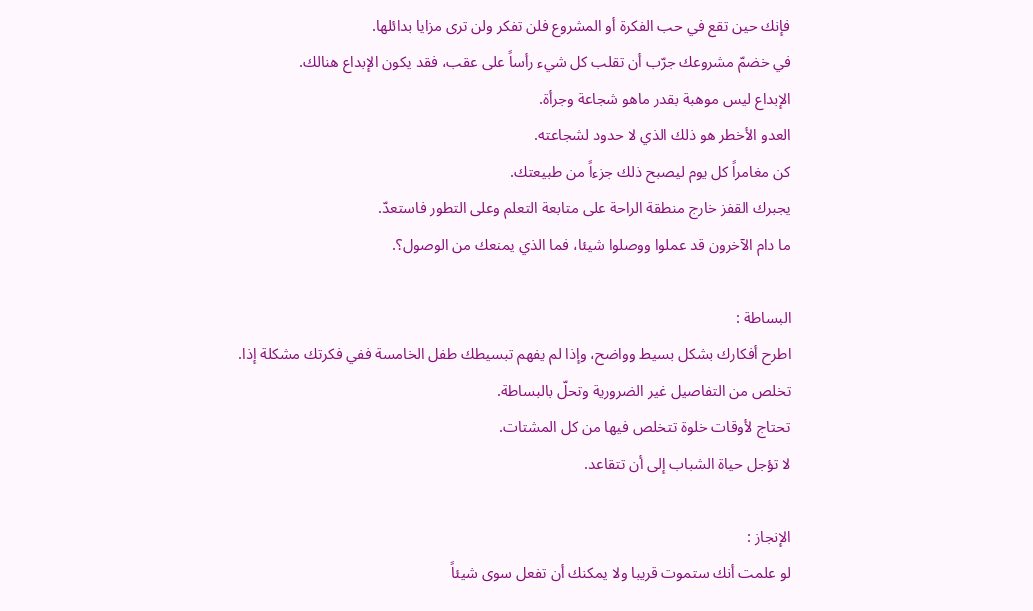فإنك حين تقع في حب الفكرة أو المشروع فلن تفكر ولن ترى مزايا بدائلها.
في خضمّ مشروعك جرّب أن تقلب كل شيء رأساً على عقب، فقد يكون الإبداع هنالك.
الإبداع ليس موهبة بقدر ماهو شجاعة وجرأة.
العدو الأخطر هو ذلك الذي لا حدود لشجاعته.
كن مغامراً كل يوم ليصبح ذلك جزءاً من طبيعتك.
يجبرك القفز خارج منطقة الراحة على متابعة التعلم وعلى التطور فاستعدّ.
ما دام الآخرون قد عملوا ووصلوا شيئا، فما الذي يمنعك من الوصول؟.

البساطة :
اطرح أفكارك بشكل بسيط وواضح، وإذا لم يفهم تبسيطك طفل الخامسة ففي فكرتك مشكلة إذا.
تخلص من التفاصيل غير الضرورية وتحلّ بالبساطة.
تحتاج لأوقات خلوة تتخلص فيها من كل المشتات.
لا تؤجل حياة الشباب إلى أن تتقاعد.

الإنجاز :
لو علمت أنك ستموت قريبا ولا يمكنك أن تفعل سوى شيئاً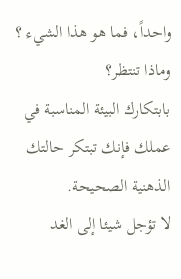واحداً، فما هو هذا الشيء ؟ وماذا تنتظر؟
بابتكارك البيئة المناسبة في عملك فإنك تبتكر حالتك الذهنية الصحيحة.
لا تؤجل شيئا إلى الغد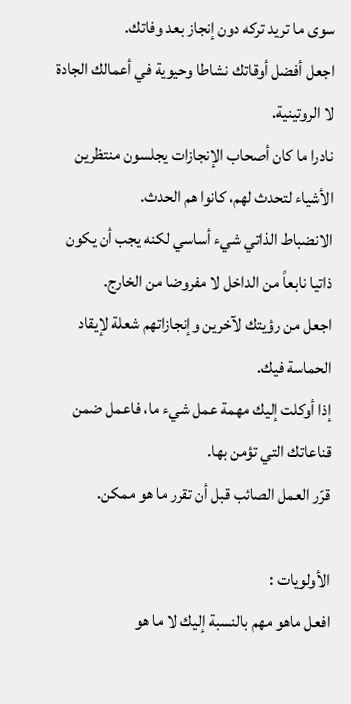سوى ما تريد تركه دون إنجاز بعد وفاتك.
اجعل أفضل أوقاتك نشاطا وحيوية في أعمالك الجادة لا الروتينية.
نادرا ما كان أصحاب الإنجازات يجلسون منتظرين الأشياء لتحدث لهم، كانوا هم الحدث.
الانضباط الذاتي شيء أساسي لكنه يجب أن يكون ذاتيا نابعاً من الداخل لا مفروضا من الخارج.
اجعل من رؤيتك لآخرين وإنجازاتهم شعلة لإيقاد الحماسة فيك.
إذا أوكلت إليك مهمة عمل شيء ما، فاعمل ضمن قناعاتك التي تؤمن بها.
قرّر العمل الصائب قبل أن تقرر ما هو ممكن.

الأولويات :
افعل ماهو مهم بالنسبة إليك لا ما هو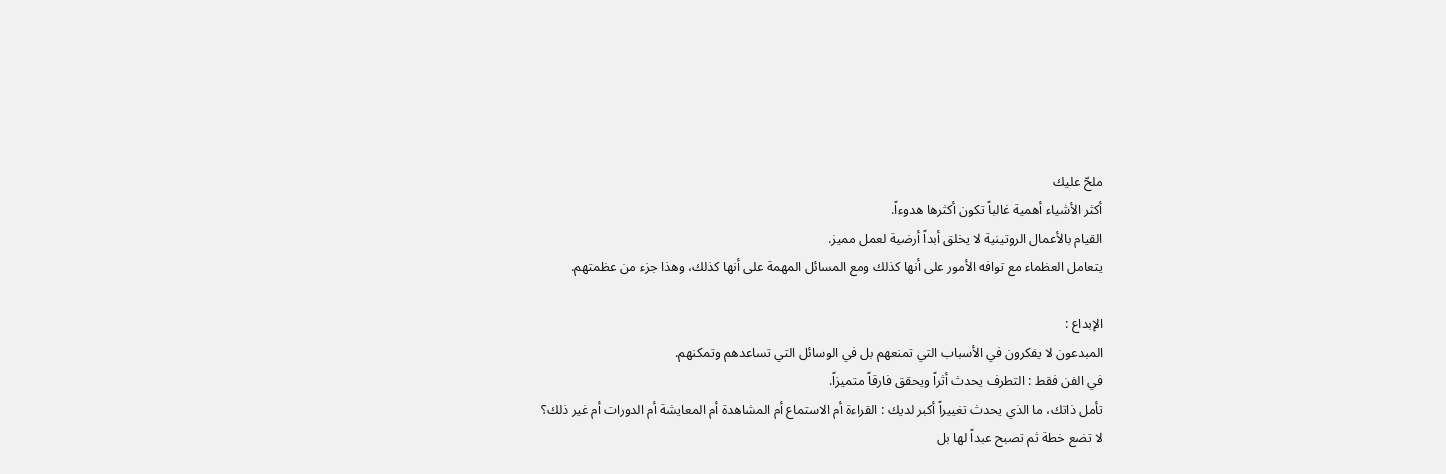ملحّ عليك
أكثر الأشياء أهمية غالباً تكون أكثرها هدوءاً.
القيام بالأعمال الروتينية لا يخلق أبداً أرضية لعمل مميز.
يتعامل العظماء مع توافه الأمور على أنها كذلك ومع المسائل المهمة على أنها كذلك، وهذا جزء من عظمتهم.

الإبداع :
المبدعون لا يفكرون في الأسباب التي تمنعهم بل في الوسائل التي تساعدهم وتمكنهم.
في الفن فقط : التطرف يحدث أثراً ويحقق فارقاً متميزاً.
تأمل ذاتك، ما الذي يحدث تغييراً أكبر لديك : القراءة أم الاستماع أم المشاهدة أم المعايشة أم الدورات أم غير ذلك؟
لا تضع خطة ثم تصبح عبداً لها بل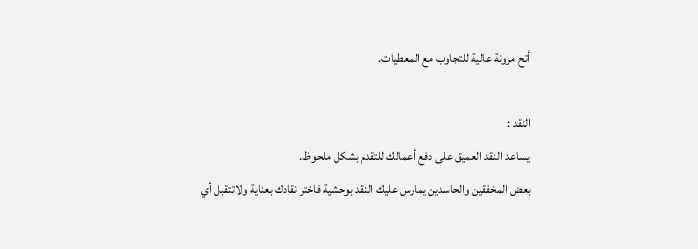أتح مرونة عالية للتجاوب مع المعطيات.

النقد :
يساعد النقد العميق على دفع أعمالك للتقدم بشكل ملحوظ.
بعض المخفقين والحاسدين يمارس عليك النقد بوحشية فاختر نقادك بعناية ولاتتقبل أي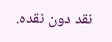نقد دون نقده.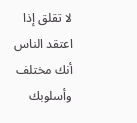لا تقلق إذا اعتقد الناس أنك مختلف وأسلوبك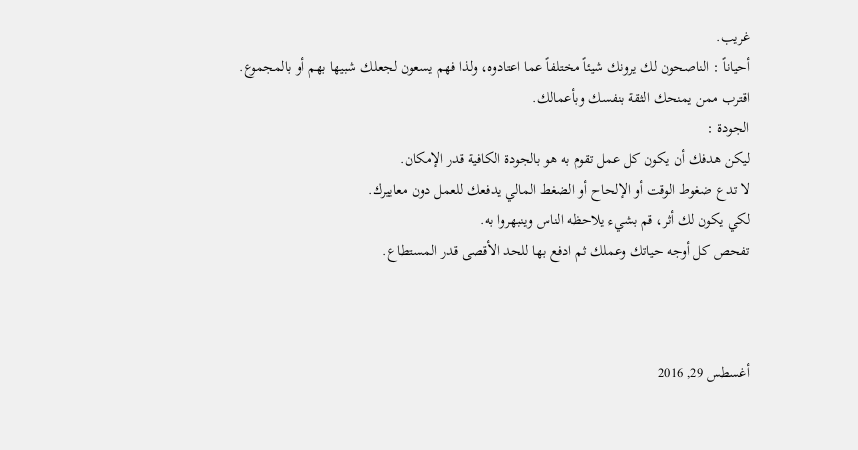غريب.
أحياناً : الناصحون لك يرونك شيئاً مختلفاً عما اعتادوه، ولذا فهم يسعون لجعلك شبيها بهم أو بالمجموع.
اقترب ممن يمنحك الثقة بنفسك وبأعمالك.
الجودة :
ليكن هدفك أن يكون كل عمل تقوم به هو بالجودة الكافية قدر الإمكان.
لا تدع ضغوط الوقت أو الإلحاح أو الضغط المالي يدفعك للعمل دون معاييرك.
لكي يكون لك أثر، قم بشيء يلاحظه الناس وينبهروا به.
تفحص كل أوجه حياتك وعملك ثم ادفع بها للحد الأقصى قدر المستطاع.



أغسطس 29, 2016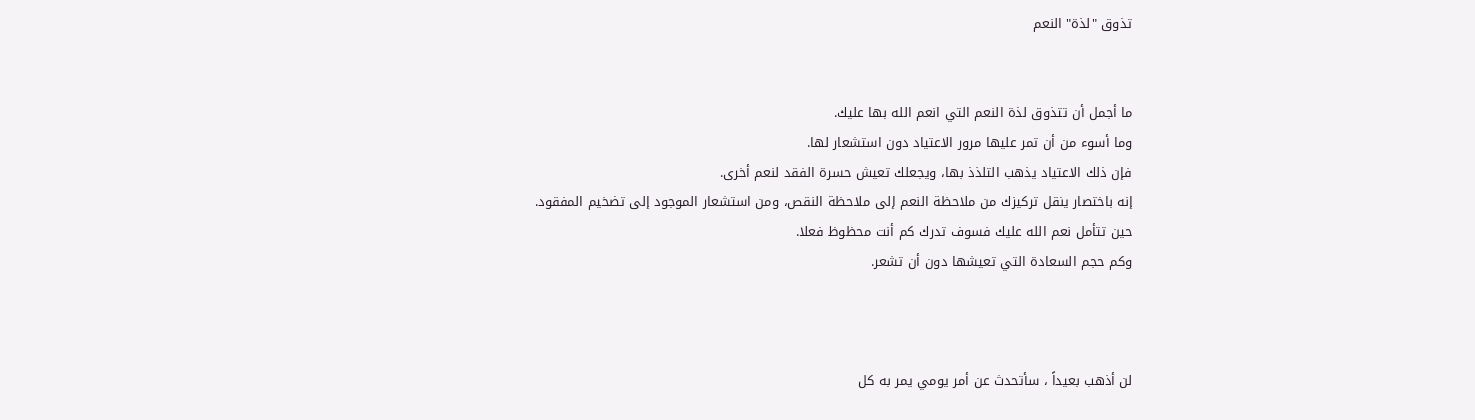تذوق "لذة" النعم


ما أجمل أن تتذوق لذة النعم التي انعم الله بها عليك.
وما أسوء من أن تمر عليها مرور الاعتياد دون استشعار لها.
فإن ذلك الاعتياد يذهب التلذذ بها، ويجعلك تعيش حسرة الفقد لنعم أخرى.
إنه باختصار ينقل تركيزك من ملاحظة النعم إلى ملاحظة النقص، ومن استشعار الموجود إلى تضخيم المفقود.
حين تتأمل نعم الله عليك فسوف تدرك كم أنت محظوظ فعلا.
وكم حجم السعادة التي تعيشها دون أن تشعر.



لن أذهب بعيداً ، سأتحدث عن أمر يومي يمر به كل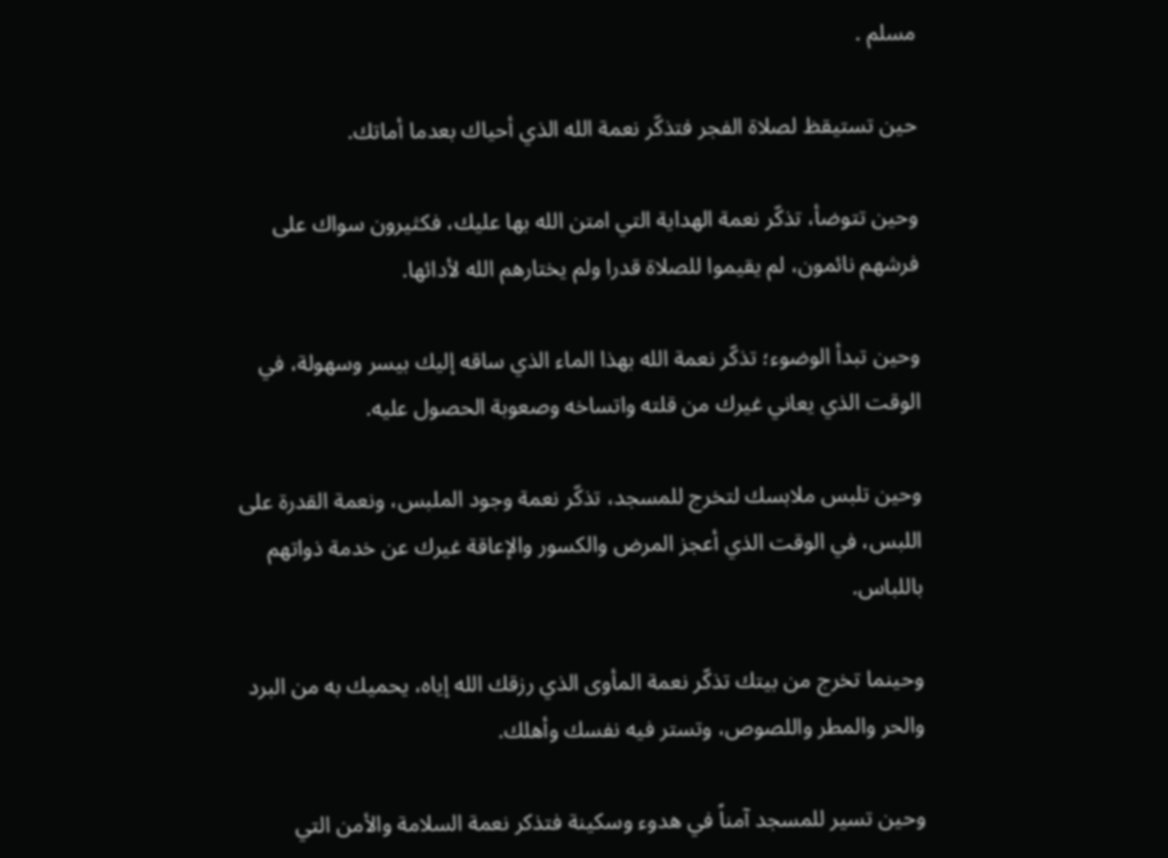مسلم .

حين تستيقظ لصلاة الفجر فتذكّر نعمة الله الذي أحياك بعدما أماتك.

وحين تتوضأ، تذكّر نعمة الهداية التي امتن الله بها عليك، فكثيرون سواك على فرشهم نائمون، لم يقيموا للصلاة قدرا ولم يختارهم الله لأدائها.

وحين تبدأ الوضوء؛ تذكّر نعمة الله بهذا الماء الذي ساقه إليك بيسر وسهولة، في الوقت الذي يعاني غيرك من قلته واتساخه وصعوبة الحصول عليه.

وحين تلبس ملابسك لتخرج للمسجد، تذكّر نعمة وجود الملبس، ونعمة القدرة على اللبس، في الوقت الذي أعجز المرض والكسور والإعاقة غيرك عن خدمة ذواتهم باللباس.

وحينما تخرج من بيتك تذكّر نعمة المأوى الذي رزقك الله إياه، يحميك به من البرد والحر والمطر واللصوص، وتستر فيه نفسك وأهلك.

وحين تسير للمسجد آمناً في هدوء وسكينة فتذكر نعمة السلامة والأمن التي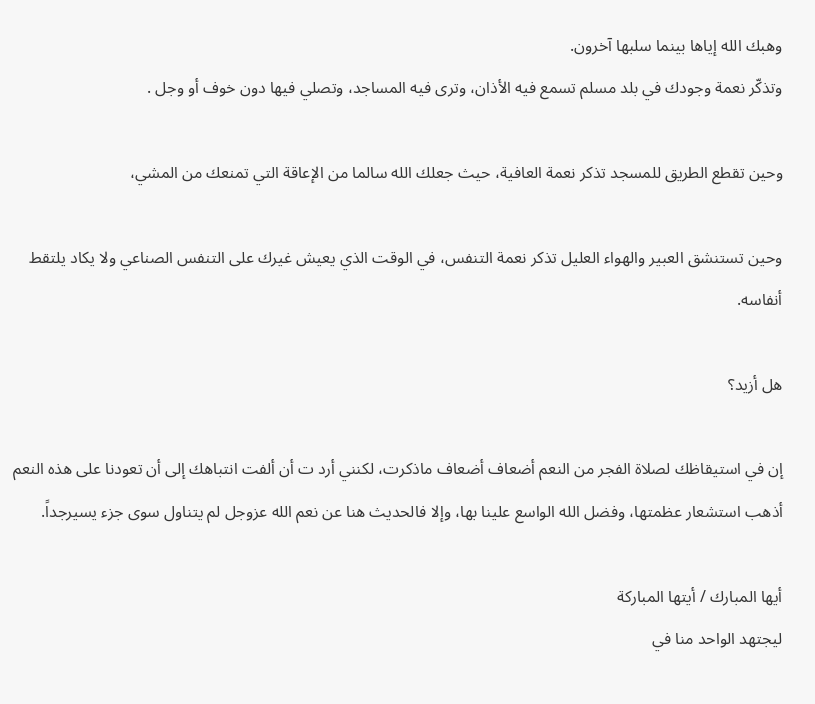وهبك الله إياها بينما سلبها آخرون.
وتذكّر نعمة وجودك في بلد مسلم تسمع فيه الأذان، وترى فيه المساجد، وتصلي فيها دون خوف أو وجل .

وحين تقطع الطريق للمسجد تذكر نعمة العافية، حيث جعلك الله سالما من الإعاقة التي تمنعك من المشي،

وحين تستنشق العبير والهواء العليل تذكر نعمة التنفس، في الوقت الذي يعيش غيرك على التنفس الصناعي ولا يكاد يلتقط أنفاسه.

هل أزيد؟

إن في استيقاظك لصلاة الفجر من النعم أضعاف أضعاف ماذكرت، لكنني أرد ت أن ألفت انتباهك إلى أن تعودنا على هذه النعم أذهب استشعار عظمتها، وفضل الله الواسع علينا بها، وإلا فالحديث هنا عن نعم الله عزوجل لم يتناول سوى جزء يسيرجداً.

أيها المبارك / أيتها المباركة
ليجتهد الواحد منا في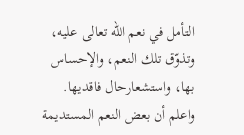التأمل في نعم الله تعالى عليه، وتذوّق تلك النعم، والإحساس بها، واستشعارحال فاقديها.
واعلم أن بعض النعم المستديمة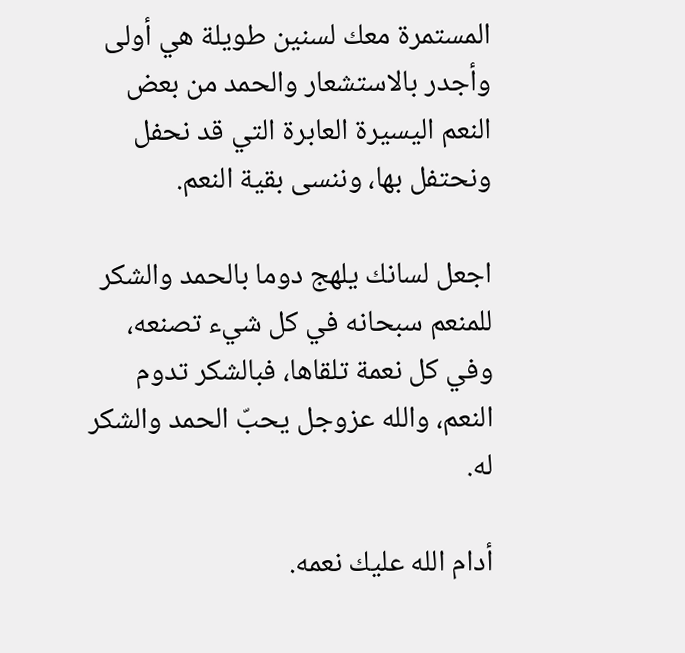المستمرة معك لسنين طويلة هي أولى وأجدر بالاستشعار والحمد من بعض النعم اليسيرة العابرة التي قد نحفل ونحتفل بها، وننسى بقية النعم.

اجعل لسانك يلهج دوما بالحمد والشكر للمنعم سبحانه في كل شيء تصنعه، وفي كل نعمة تلقاها، فبالشكر تدوم النعم، والله عزوجل يحبّ الحمد والشكر له.

أدام الله عليك نعمه.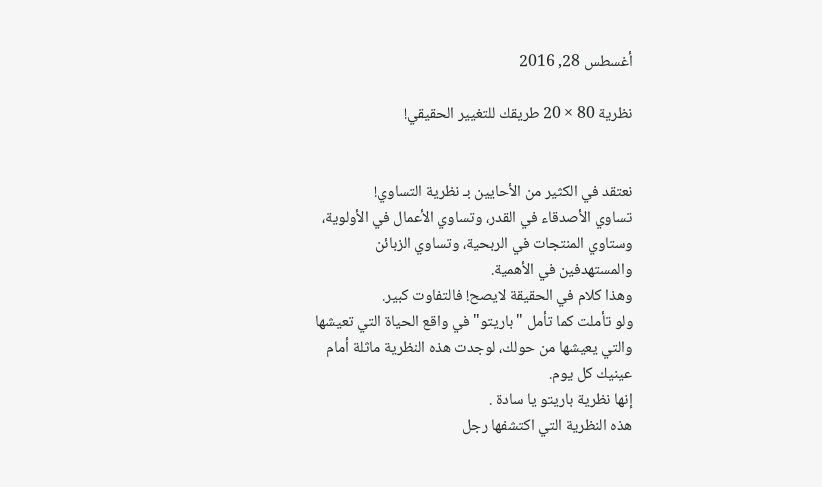أغسطس 28, 2016

نظرية 80 × 20 طريقك للتغيير الحقيقي!


نعتقد في الكثير من الأحايين بـ نظرية التساوي!
تساوي الأصدقاء في القدر، وتساوي الأعمال في الأولوية، وستاوي المنتجات في الربحية، وتساوي الزبائن والمستهدفين في الأهمية.
وهذا كلام في الحقيقة لايصح! فالتفاوت كبير.
ولو تأملت كما تأمل "باريتو" في واقع الحياة التي تعيشها والتي يعيشها من حولك، لوجدت هذه النظرية ماثلة أمام عينيك كل يوم.
إنها نظرية باريتو يا سادة .
هذه النظرية التي اكتشفها رجل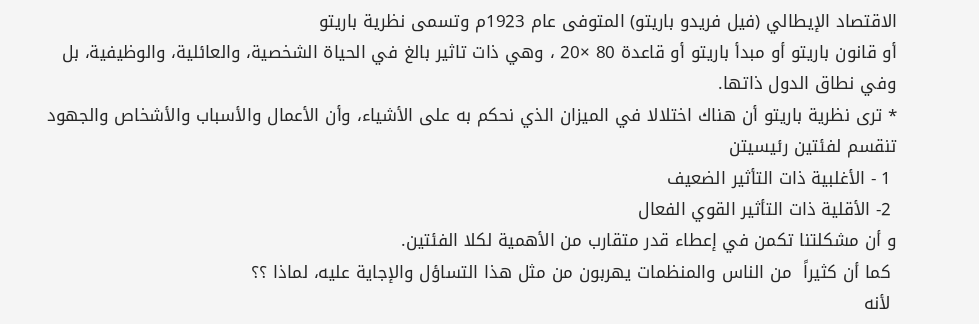الاقتصاد الإيطالي (فيل فريدو باريتو) المتوفى عام 1923م وتسمى نظرية باريتو
أو قانون باريتو أو مبدأ باريتو أو قاعدة 80 ×20 ، وهي ذات تاثير بالغ في الحياة الشخصية، والعائلية، والوظيفية، بل وفي نطاق الدول ذاتها.
* ترى نظرية باريتو أن هناك اختلالا في الميزان الذي نحكم به على الأشياء، وأن الأعمال والأسباب والأشخاص والجهود تنقسم لفئتين رئيسيتن
 1 - الأغلبية ذات التأثير الضعيف
 2- الأقلية ذات التأثير القوي الفعال
و أن مشكلتنا تكمن في إعطاء قدر متقارب من الأهمية لكلا الفئتين.
 كما أن كثيراً  من الناس والمنظمات يهربون من مثل هذا التساؤل والإجاية عليه، لماذا ؟؟
 لأنه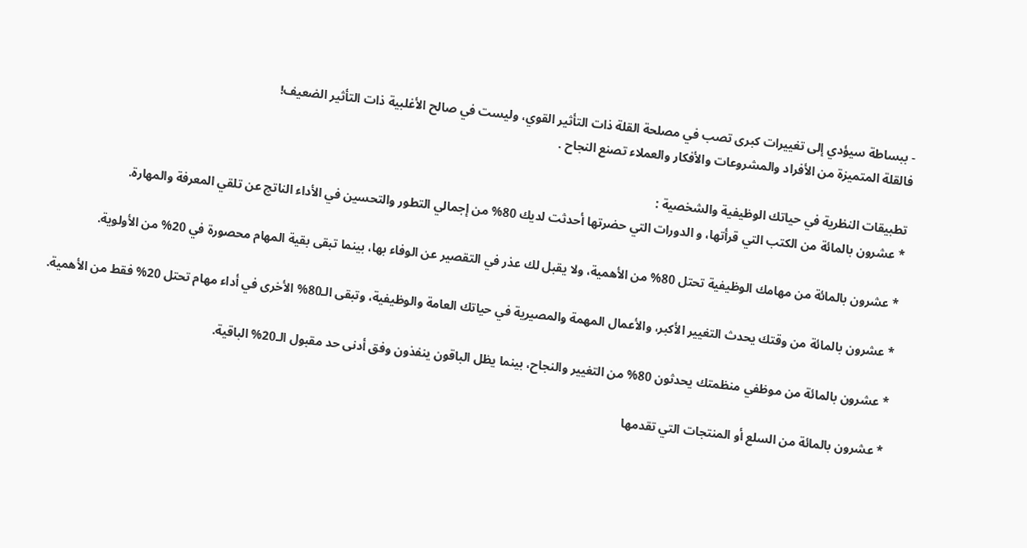- ببساطة سيؤدي إلى تغييرات كبرى تصب في مصلحة القلة ذات التأثير القوي، وليست في صالح الأغلبية ذات التأثير الضعيف!
فالقلة المتميزة من الأفراد والمشروعات والأفكار والعملاء تصنع النجاح .

تطبيقات النظرية في حياتك الوظيفية والشخصية :
* عشرون بالمائة من الكتب التي قرأتها، و الدورات التي حضرتها أحدثت لديك 80% من إجمالي التطور والتحسين في الأداء الناتج عن تلقي المعرفة والمهارة.

* عشرون بالمائة من مهامك الوظيفية تحتل 80% من الأهمية، ولا يقبل لك عذر في التقصير عن الوفاء بها، بينما تبقى بقية المهام محصورة في 20% من الأولوية.

* عشرون بالمائة من وقتك يحدث التغيير الأكبر، والأعمال المهمة والمصيرية في حياتك العامة والوظيفية، وتبقى الـ80% الأخرى في أداء مهام تحتل 20% فقط من الأهمية.

* عشرون بالمائة من موظفي منظمتك يحدثون 80% من التغيير والنجاح، بينما يظل الباقون ينفذون وفق أدنى حد مقبول الـ20% الباقية.

* عشرون بالمائة من السلع أو المنتجات التي تقدمها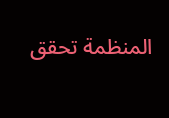المنظمة تحقق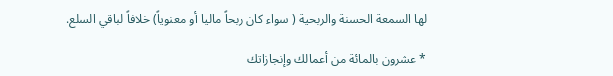لها السمعة الحسنة والربحية ( سواء كان ربحاً ماليا أو معنوياً) خلافاً لباقي السلع.

* عشرون بالمائة من أعمالك وإنجازاتك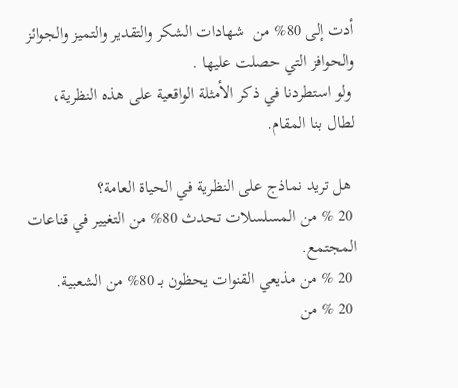أدت إلى 80% من  شهادات الشكر والتقدير والتميز والجوائز والحوافز التي حصلت عليها .
 ولو استطردنا في ذكر الأمثلة الواقعية على هذه النظرية، لطال بنا المقام.

 هل تريد نماذج على النظرية في الحياة العامة؟
 20 % من المسلسلات تحدث 80% من التغيير في قناعات المجتمع.
 20 % من مذيعي القنوات يحظون بـ 80% من الشعبية.
 20 % من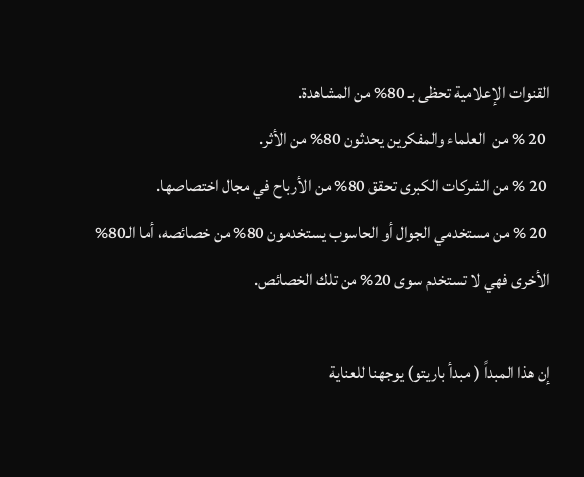القنوات الإعلامية تحظى بـ 80% من المشاهدة.
 20 % من  العلماء والمفكرين يحدثون 80% من الأثر.
 20 % من الشركات الكبرى تحقق 80% من الأرباح في مجال اختصاصها.
 20 % من مستخدمي الجوال أو الحاسوب يستخدمون 80% من خصائصه، أما الـ80% الأخرى فهي لا تستخدم سوى 20% من تلك الخصائص.

إن هذا المبداً ( مبدأ باريتو) يوجهنا للعناية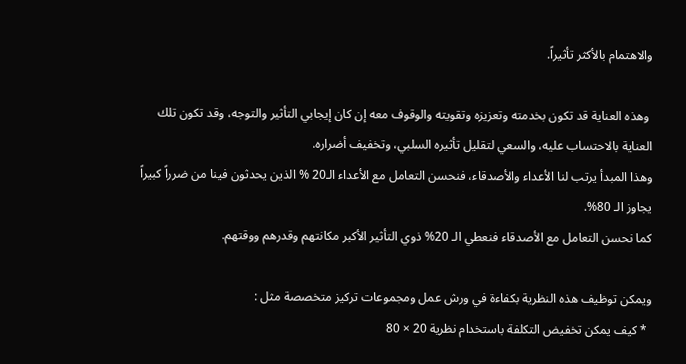والاهتمام بالأكثر تأثيراً.

 وهذه العناية قد تكون بخدمته وتعزيزه وتقويته والوقوف معه إن كان إيجابي التأثير والتوجه، وقد تكون تلك العناية بالاحتساب عليه، والسعي لتقليل تأثيره السلبي، وتخفيف أضراره.
وهذا المبدأ يرتب لنا الأعداء والأصدقاء، فنحسن التعامل مع الأعداء الـ20 % الذين يحدثون فينا من ضرراً كبيراً يجاوز الـ 80%.
كما نحسن التعامل مع الأصدقاء فنعطي الـ 20% ذوي التأثير الأكبر مكانتهم وقدرهم ووقتهم.

ويمكن توظيف هذه النظرية بكفاءة في ورش عمل ومجموعات تركيز متخصصة مثل :
 * كيف يمكن تخفيض التكلفة باستخدام نظرية 20 × 80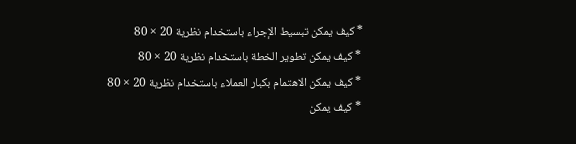* كيف يمكن تبسيط الإجراء باستخدام نظرية 20 × 80
 * كيف يمكن تطوير الخطة باستخدام نظرية 20 × 80
 * كيف يمكن الاهتمام بكبار العملاء باستخدام نظرية 20 × 80
 * كيف يمكن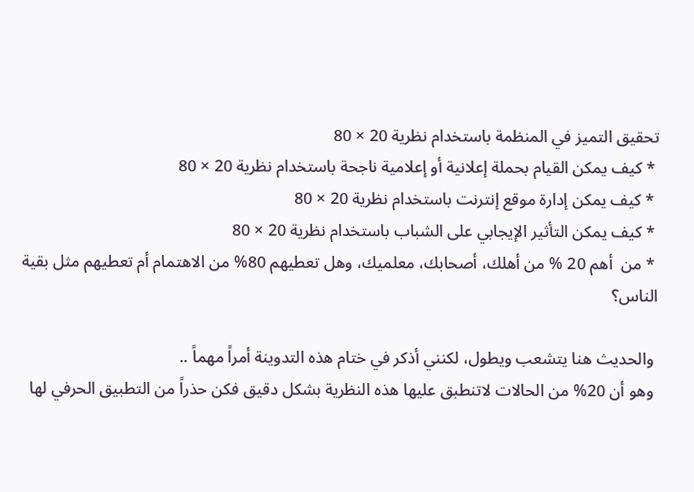تحقيق التميز في المنظمة باستخدام نظرية 20 × 80
 * كيف يمكن القيام بحملة إعلانية أو إعلامية ناجحة باستخدام نظرية 20 × 80
 * كيف يمكن إدارة موقع إنترنت باستخدام نظرية 20 × 80
 * كيف يمكن التأثير الإيجابي على الشباب باستخدام نظرية 20 × 80
 * من  أهم 20 % من أهلك، أصحابك، معلميك، وهل تعطيهم 80% من الاهتمام أم تعطيهم مثل بقية الناس؟

 والحديث هنا يتشعب ويطول، لكنني أذكر في ختام هذه التدوينة أمراً مهماً ..
 وهو أن 20% من الحالات لاتنطبق عليها هذه النظرية بشكل دقيق فكن حذراً من التطبيق الحرفي لها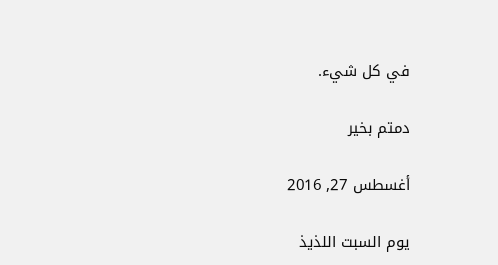في كل شيء.

دمتم بخير

أغسطس 27, 2016

يوم السبت اللذيذ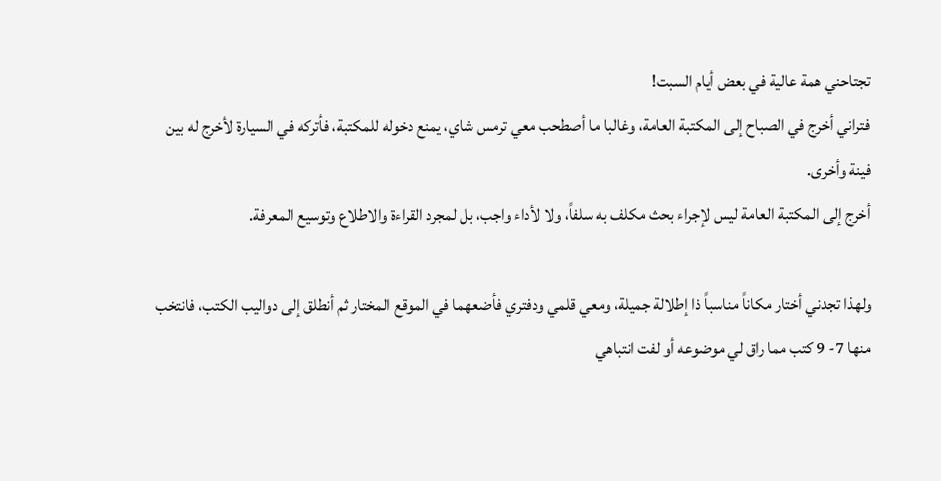تجتاحني همة عالية في بعض أيام السبت!
فتراني أخرج في الصباح إلى المكتبة العامة، وغالبا ما أصطحب معي ترمس شاي، يمنع دخوله للمكتبة، فأتركه في السيارة لأخرج له بين فينة وأخرى.
أخرج إلى المكتبة العامة ليس لإجراء بحث مكلف به سلفاً، ولا لأداء واجب، بل لمجرد القراءة والاطلاع وتوسيع المعرفة.

ولهذا تجدني أختار مكاناً مناسباً ذا إطلالة جميلة، ومعي قلمي ودفتري فأضعهما في الموقع المختار ثم أنطلق إلى دواليب الكتب، فانتخب منها 7- 9 كتب مما راق لي موضوعه أو لفت انتباهي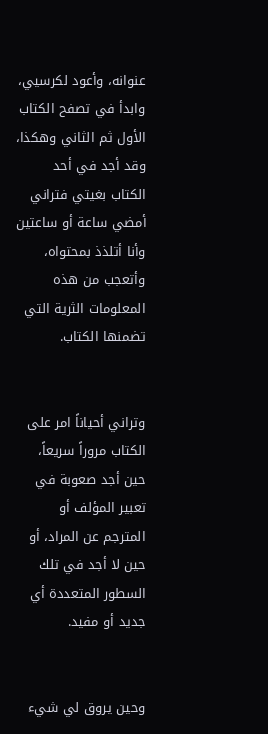عنوانه، وأعود لكرسيي، وابدأ في تصفح الكتاب الأول ثم الثاني وهكذا، وقد أجد في أحد الكتاب بغيتي فتراني أمضي ساعة أو ساعتين وأنا أتلذذ بمحتواه، وأتعجب من هذه المعلومات الثرية التي تضمنها الكتاب.


وتراني أحياناً امر على الكتاب مروراً سريعاً، حين أجد صعوبة في تعبير المؤلف أو المترجم عن المراد، أو حين لا أجد في تلك السطور المتعددة أي جديد أو مفيد.


وحين يروق لي شيء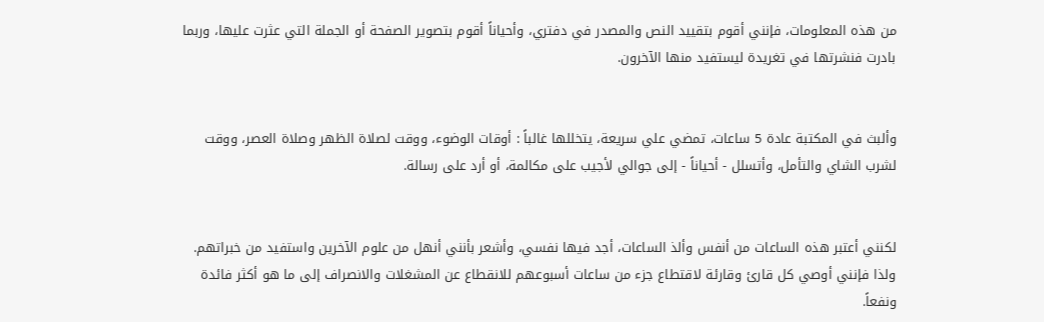من هذه المعلومات، فإنني أقوم بتقييد النص والمصدر في دفتري، وأحياناً أقوم بتصوير الصفحة أو الجملة التي عثرت عليها، وربما بادرت فنشرتها في تغريدة ليستفيد منها الآخرون.


وألبث في المكتبة عادة 5 ساعات، تمضي علي سريعة، يتخللها غالباً : أوقات الوضوء، ووقت لصلاة الظهر وصلاة العصر، ووقت لشرب الشاي والتأمل، وأتسلل - أحياناً - إلى جوالي لأجيب على مكالمة، أو أرد على رسالة.


لكنني أعتبر هذه الساعات من أنفس وألذ الساعات، أجد فيها نفسي، وأشعر بأنني أنهل من علوم الآخرين واستفيد من خبراتهم.
ولذا فإنني أوصي كل قارئ وقارئة لاقتطاع جزء من ساعات أسبوعهم للانقطاع عن المشغلات والانصراف إلى ما هو أكثر فائدة ونفعاً.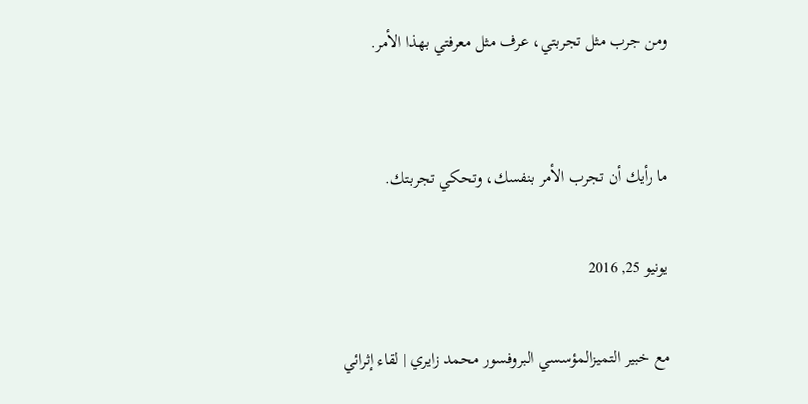ومن جرب مثل تجربتي، عرف مثل معرفتي بهذا الأمر.


ما رأيك أن تجرب الأمر بنفسك، وتحكي تجربتك.

يونيو 25, 2016

مع خبير التميزالمؤسسي البروفسور محمد زايري | لقاء إثرائي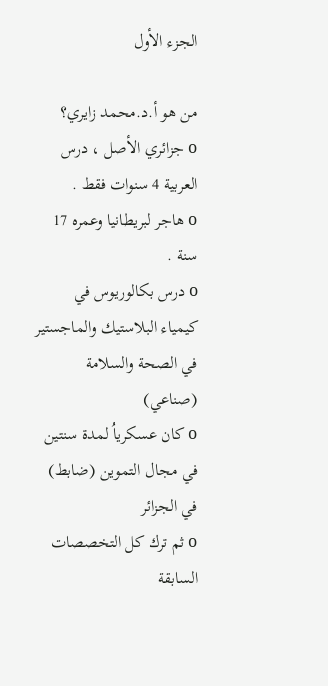الجزء الأول

من هو أ.د.محمد زايري؟
o جزائري الأصل ، درس العربية 4 سنوات فقط .
o هاجر لبريطانيا وعمره 17 سنة .
o درس بكالوريوس في كيمياء البلاستيك والماجستير في الصحة والسلامة (صناعي)
o كان عسكرياُ لمدة سنتين في مجال التموين (ضابط) في الجزائر
o ثم ترك كل التخصصات السابقة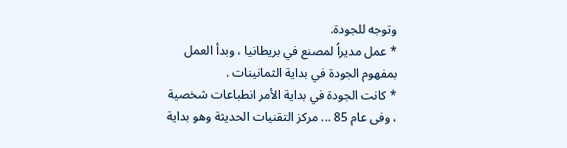وتوجه للجودة.
* عمل مديراُ لمصنع في بريطانيا ، وبدأ العمل بمفهوم الجودة في بداية الثمانينات .
* كانت الجودة في بداية الأمر انطباعات شخصية ، وفى عام 85 ... مركز التقنيات الحديثة وهو بداية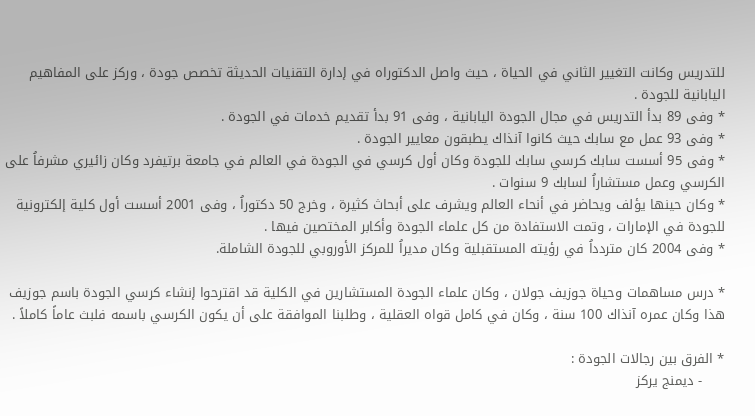للتدريس وكانت التغيير الثاني في الحياة ، حيث واصل الدكتوراه في إدارة التقنيات الحديثة تخصص جودة ، وركز على المفاهيم اليابانية للجودة .
* وفى 89 بدأ التدريس في مجال الجودة اليابانية ، وفى 91 بدأ تقديم خدمات في الجودة .
* وفى 93 عمل مع سابك حيث كانوا آنذاك يطبقون معايير الجودة .
* وفى 95 أسست سابك كرسي سابك للجودة وكان أول كرسي في الجودة في العالم في جامعة برتيفرد وكان زائيري مشرفاُ على الكرسي وعمل مستشاراُ لسابك 9 سنوات .
* وكان حينها يؤلف ويحاضر في أنحاء العالم ويشرف على أبحاث كثيرة ، وخرج 50 دكتوراُ ، وفى 2001 أسست أول كلية إلكترونية للجودة في الإمارات ، وتمت الاستفادة من كل علماء الجودة وأكابر المختصين فيها .
* وفى 2004 كان متردداُ في رؤيته المستقبلية وكان مديراُ للمركز الأوروبي للجودة الشاملة.

* درس مساهمات وحياة جوزيف جولان ، وكان علماء الجودة المستشارين في الكلية قد اقترحوا إنشاء كرسي الجودة باسم جوزيف هذا وكان عمره آنذاك 100 سنة ، وكان في كامل قواه العقلية ، وطلبنا الموافقة على أن يكون الكرسي باسمه فلبث عاماً كاملاً .

* الفرق بين رجالات الجودة :
     - ديمنج يركز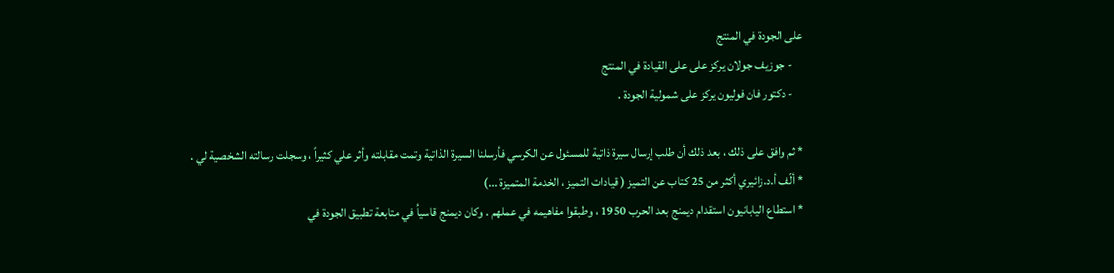على الجودة في المنتج
    - جوزيف جولان يركز على على القيادة في المنتج
    - دكتور فان فوليون يركز على شمولية الجودة .

* ثم وافق على ذلك ، بعد ذلك أن طلب إرسال سيرة ذاتية للمسئول عن الكرسي فأرسلنا السيرة الذاتية وتمت مقابلته وأثر علي كثيراً ، وسجلت رسالته الشخصية لي .
* ألّف أ.د.زائيري أكثر من 25 كتاب عن التميز ( قيادات التميز ، الخدمة المتميزة ...)
* استطاع اليابانيون استقدام ديمنج بعد الحرب 1950 ، وطبقوا مفاهيمه في عملهم . وكان ديمنج قاسياُ في متابعة تطبيق الجودة في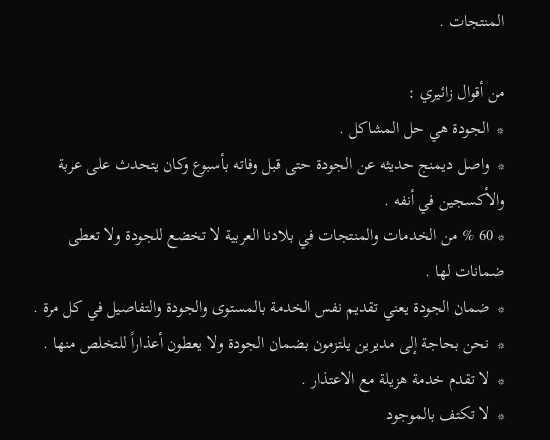المنتجات .

من أقوال زائيري :
*  الجودة هي حل المشاكل .
*  واصل ديمنج حديثه عن الجودة حتى قبل وفاته بأسبوع وكان يتحدث على عربة والأكسجين في أنفه .
* 60 % من الخدمات والمنتجات في بلادنا العربية لا تخضع للجودة ولا تعطى ضمانات لها .
*  ضمان الجودة يعني تقديم نفس الخدمة بالمستوى والجودة والتفاصيل في كل مرة .
*  نحن بحاجة إلى مديرين يلتزمون بضمان الجودة ولا يعطون أعذاراً للتخلص منها .
*  لا تقدم خدمة هزيلة مع الاعتذار .
*  لا تكتف بالموجود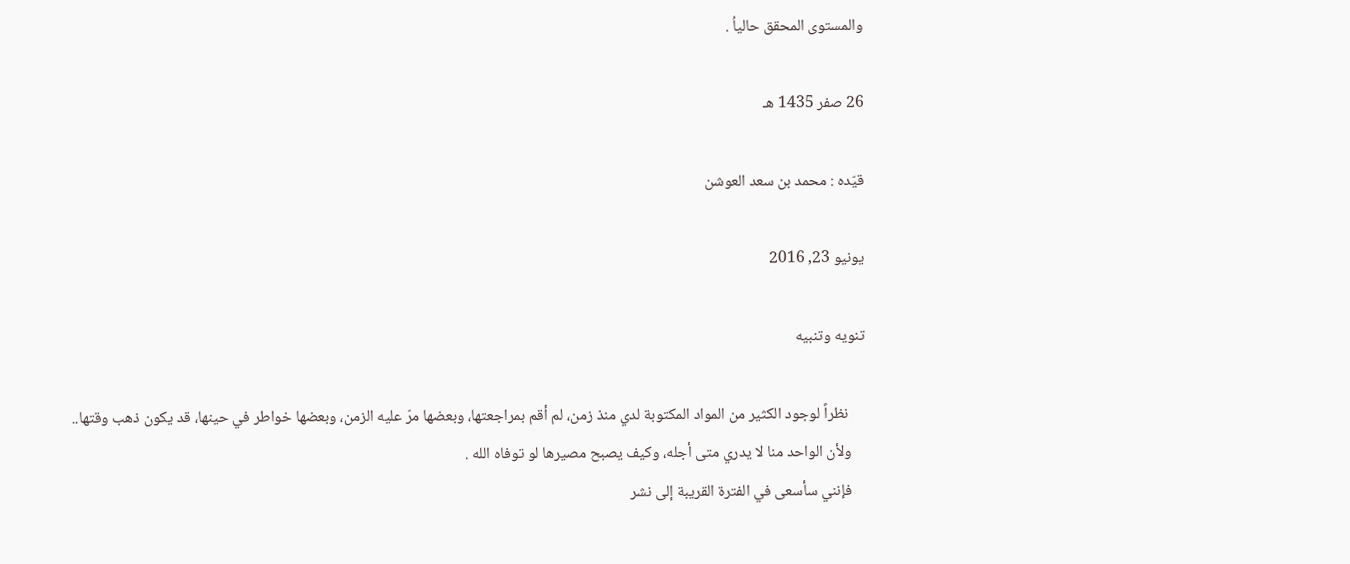والمستوى المحقق حالياُ .

26 صفر 1435 هـ

قيّده : محمد بن سعد العوشن

يونيو 23, 2016

تنويه وتنبيه

     نظراً لوجود الكثير من المواد المكتوبة لدي منذ زمن، لم أقم بمراجعتها، وبعضها مرّ عليه الزمن، وبعضها خواطر في حينها، قد يكون ذهب وقتها..
    ولأن الواحد منا لا يدري متى أجله، وكيف يصبح مصيرها لو توفاه الله .
    فإنني سأسعى في الفترة القريبة إلى نشر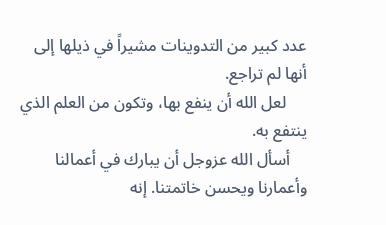عدد كبير من التدوينات مشيراً في ذيلها إلى أنها لم تراجع.
     لعل الله أن ينفع بها، وتكون من العلم الذي ينتفع به.
    أسأل الله عزوجل أن يبارك في أعمالنا وأعمارنا ويحسن خاتمتنا. إنه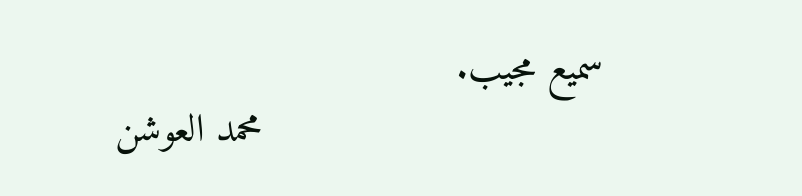سميع مجيب.
                              محمد العوشن